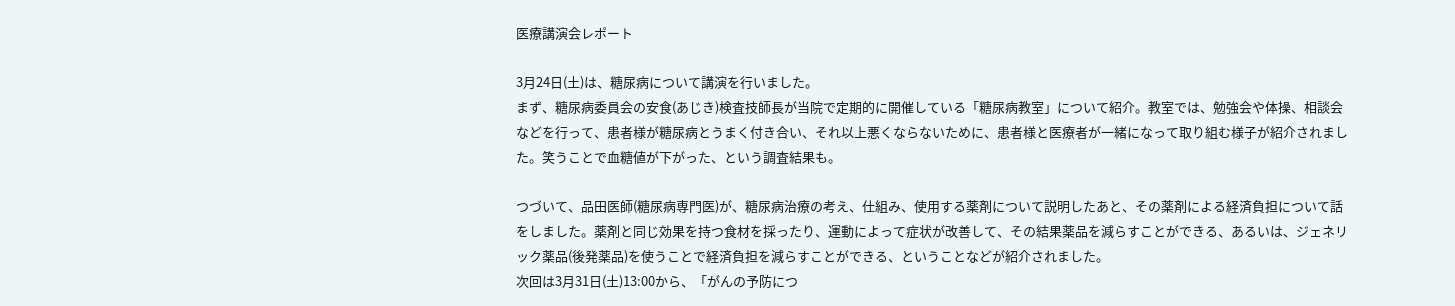医療講演会レポート

3月24日(土)は、糖尿病について講演を行いました。
まず、糖尿病委員会の安食(あじき)検査技師長が当院で定期的に開催している「糖尿病教室」について紹介。教室では、勉強会や体操、相談会などを行って、患者様が糖尿病とうまく付き合い、それ以上悪くならないために、患者様と医療者が一緒になって取り組む様子が紹介されました。笑うことで血糖値が下がった、という調査結果も。

つづいて、品田医師(糖尿病専門医)が、糖尿病治療の考え、仕組み、使用する薬剤について説明したあと、その薬剤による経済負担について話をしました。薬剤と同じ効果を持つ食材を採ったり、運動によって症状が改善して、その結果薬品を減らすことができる、あるいは、ジェネリック薬品(後発薬品)を使うことで経済負担を減らすことができる、ということなどが紹介されました。
次回は3月31日(土)13:00から、「がんの予防につ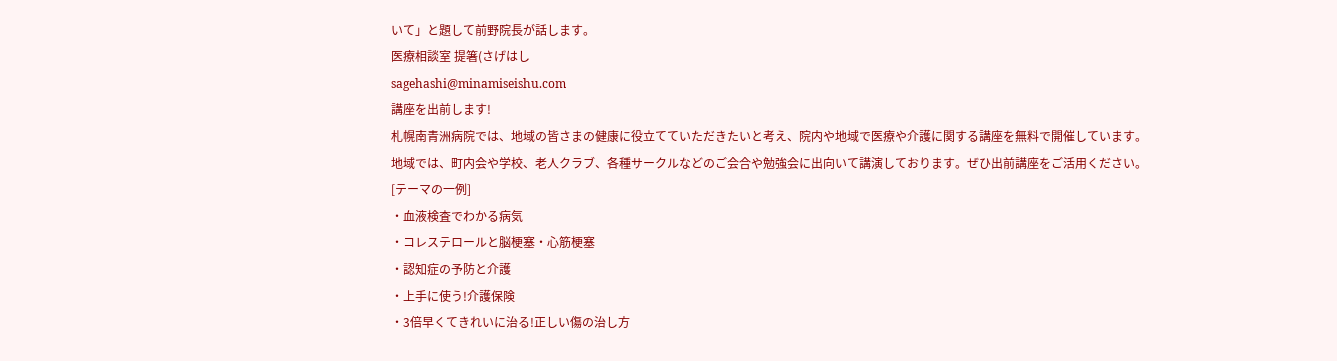いて」と題して前野院長が話します。
医療相談室 提箸(さげはし
sagehashi@minamiseishu.com
講座を出前します!
札幌南青洲病院では、地域の皆さまの健康に役立てていただきたいと考え、院内や地域で医療や介護に関する講座を無料で開催しています。
地域では、町内会や学校、老人クラブ、各種サークルなどのご会合や勉強会に出向いて講演しております。ぜひ出前講座をご活用ください。
[テーマの一例]
・血液検査でわかる病気
・コレステロールと脳梗塞・心筋梗塞
・認知症の予防と介護
・上手に使う!介護保険
・3倍早くてきれいに治る!正しい傷の治し方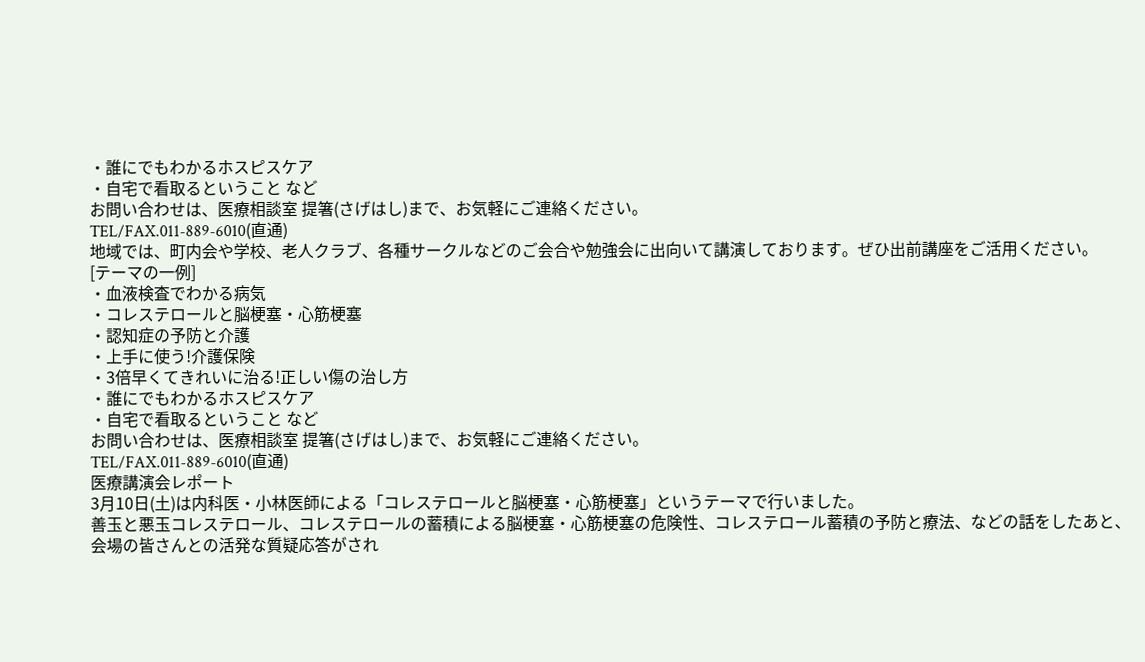・誰にでもわかるホスピスケア
・自宅で看取るということ など
お問い合わせは、医療相談室 提箸(さげはし)まで、お気軽にご連絡ください。
TEL/FAX.011-889-6010(直通)
地域では、町内会や学校、老人クラブ、各種サークルなどのご会合や勉強会に出向いて講演しております。ぜひ出前講座をご活用ください。
[テーマの一例]
・血液検査でわかる病気
・コレステロールと脳梗塞・心筋梗塞
・認知症の予防と介護
・上手に使う!介護保険
・3倍早くてきれいに治る!正しい傷の治し方
・誰にでもわかるホスピスケア
・自宅で看取るということ など
お問い合わせは、医療相談室 提箸(さげはし)まで、お気軽にご連絡ください。
TEL/FAX.011-889-6010(直通)
医療講演会レポート
3月10日(土)は内科医・小林医師による「コレステロールと脳梗塞・心筋梗塞」というテーマで行いました。
善玉と悪玉コレステロール、コレステロールの蓄積による脳梗塞・心筋梗塞の危険性、コレステロール蓄積の予防と療法、などの話をしたあと、会場の皆さんとの活発な質疑応答がされ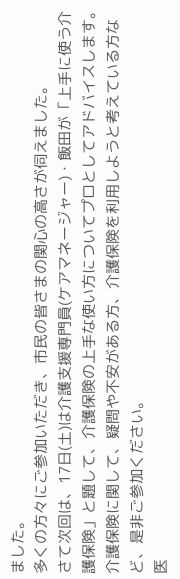ました。
多くの方々にご参加いただき、市民の皆さまの関心の高さが伺えました。
さて次回は、17日(土)は介護支援専門員(ケアマネージャー)・飯田が「上手に使う介護保険」と題して、介護保険の上手な使い方についてプロとしてアドバイスします。
介護保険に関して、疑問や不安がある方、介護保険を利用しようと考えている方など、是非ご参加ください。
医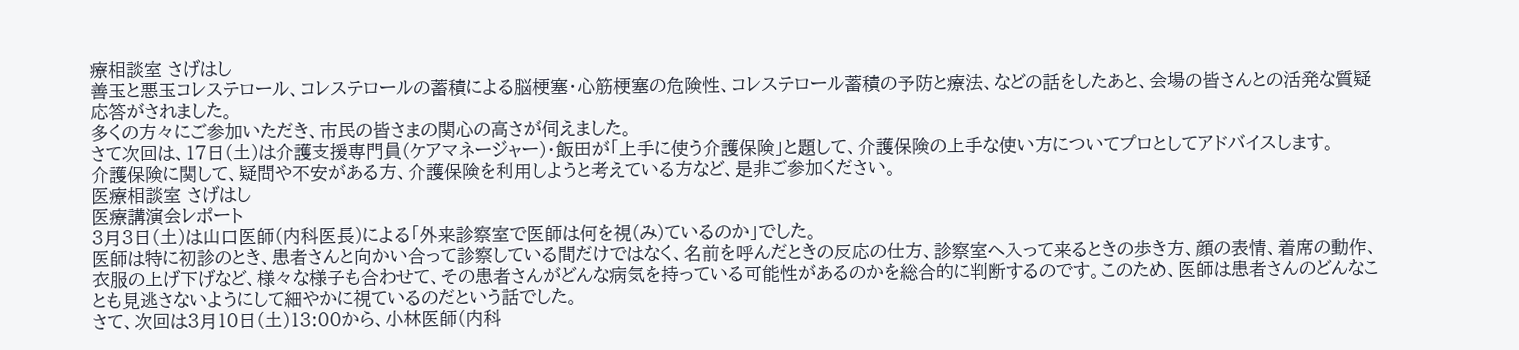療相談室 さげはし
善玉と悪玉コレステロール、コレステロールの蓄積による脳梗塞・心筋梗塞の危険性、コレステロール蓄積の予防と療法、などの話をしたあと、会場の皆さんとの活発な質疑応答がされました。
多くの方々にご参加いただき、市民の皆さまの関心の高さが伺えました。
さて次回は、17日(土)は介護支援専門員(ケアマネージャー)・飯田が「上手に使う介護保険」と題して、介護保険の上手な使い方についてプロとしてアドバイスします。
介護保険に関して、疑問や不安がある方、介護保険を利用しようと考えている方など、是非ご参加ください。
医療相談室 さげはし
医療講演会レポート
3月3日(土)は山口医師(内科医長)による「外来診察室で医師は何を視(み)ているのか」でした。
医師は特に初診のとき、患者さんと向かい合って診察している間だけではなく、名前を呼んだときの反応の仕方、診察室へ入って来るときの歩き方、顔の表情、着席の動作、衣服の上げ下げなど、様々な様子も合わせて、その患者さんがどんな病気を持っている可能性があるのかを総合的に判断するのです。このため、医師は患者さんのどんなことも見逃さないようにして細やかに視ているのだという話でした。
さて、次回は3月10日(土)13:00から、小林医師(内科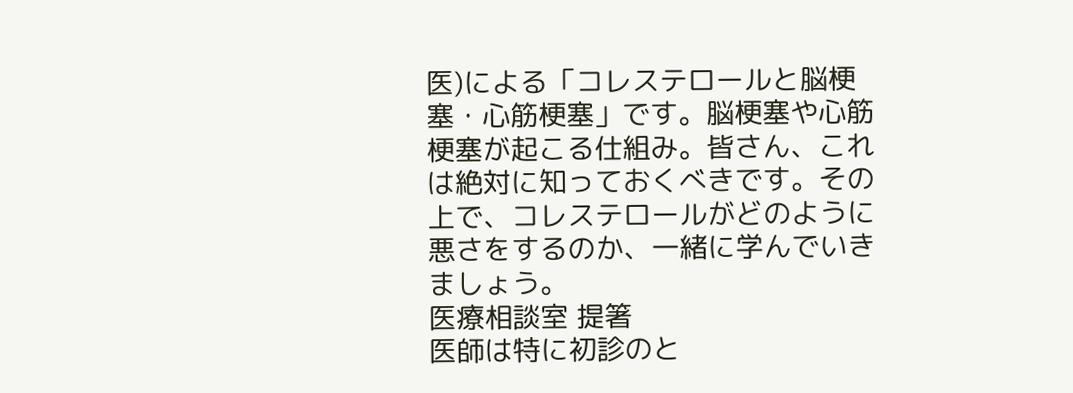医)による「コレステロールと脳梗塞・心筋梗塞」です。脳梗塞や心筋梗塞が起こる仕組み。皆さん、これは絶対に知っておくべきです。その上で、コレステロールがどのように悪さをするのか、一緒に学んでいきましょう。
医療相談室 提箸
医師は特に初診のと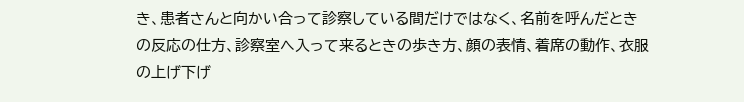き、患者さんと向かい合って診察している間だけではなく、名前を呼んだときの反応の仕方、診察室へ入って来るときの歩き方、顔の表情、着席の動作、衣服の上げ下げ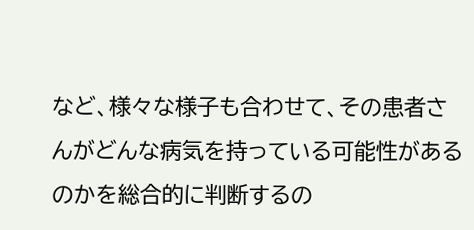など、様々な様子も合わせて、その患者さんがどんな病気を持っている可能性があるのかを総合的に判断するの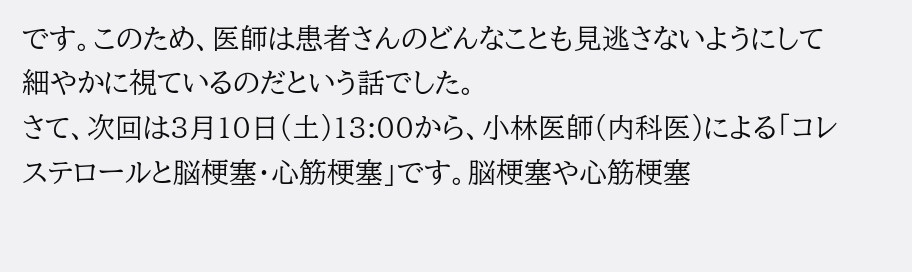です。このため、医師は患者さんのどんなことも見逃さないようにして細やかに視ているのだという話でした。
さて、次回は3月10日(土)13:00から、小林医師(内科医)による「コレステロールと脳梗塞・心筋梗塞」です。脳梗塞や心筋梗塞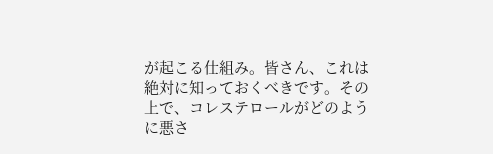が起こる仕組み。皆さん、これは絶対に知っておくべきです。その上で、コレステロールがどのように悪さ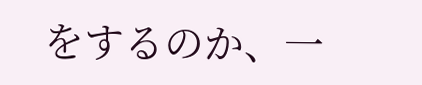をするのか、一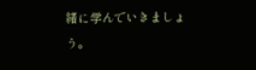緒に学んでいきましょう。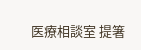医療相談室 提箸